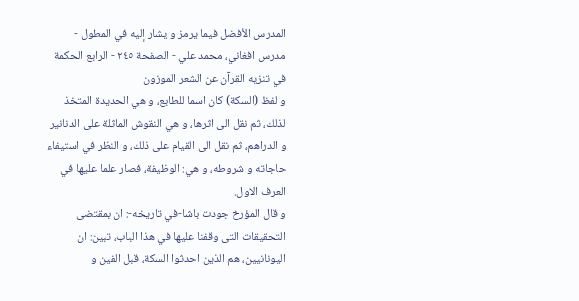المدرس الأفضل فيما يرمز و يشار إليه في المطول - مدرس افغاني، محمد علي - الصفحة ٢٤٥ - الرابع الحكمة في تنزيه القرآن عن الشعر الموزون
و لفظ (السكة) كان اسما للطابع، و هي الحديدة المتخذ لذلك، ثم نقل الى اثرها، و هي النقوش الماثلة على الدنانير و الدراهم، ثم نقل الى القيام على ذلك، و النظر في استيفاء حاجاته و شروطه، و هي: الوظيفة، فصار علما عليها في العرف الاول.
و قال المؤرخ جودت باشا-في تاريخه-: ان بمقتضى التحقيقات التى وقفنا عليها في هذا الباب، تبين: ان اليونانيين، هم الذين احدثوا السكة، قبل الفين و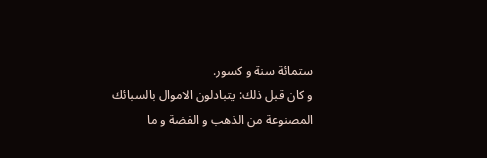ستمائة سنة و كسور.
و كان قبل ذلك: يتبادلون الاموال بالسبائك المصنوعة من الذهب و الفضة و ما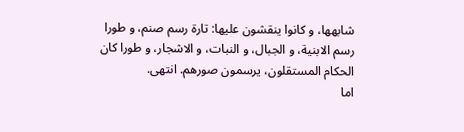شابهها، و كانوا ينقشون عليها: تارة رسم صنم، و طورا رسم الابنية، و الجبال، و النبات، و الاشجار، و طورا كان الحكام المستقلون، يرسمون صورهم. انتهى.
اما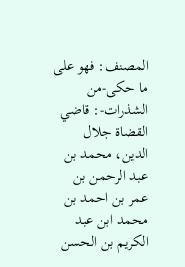المصنف: فهو على ما حكى-من الشذرات-: قاضي القضاة جلال الدين، محمد بن عبد الرحمن بن عمر بن احمد بن محمد ابن عبد الكريم بن الحسن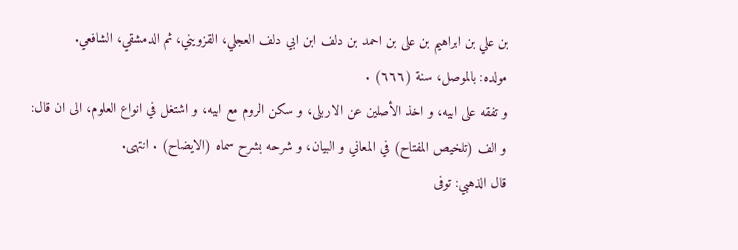بن علي بن ابراهيم بن على بن احمد بن دلف ابن ابي دلف العجلي، القزويني، ثم الدمشقي، الشافعي.
مولده: بالموصل، سنة (٦٦٦) .
و تفقه على ابيه، و اخذ الأصلين عن الاربلى، و سكن الروم مع ابيه، و اشتغل في انواع العلوم، الى ان قال:
و الف (تلخيص المفتاح) في المعاني و البيان، و شرحه بشرح سماه (الايضاح) . انتهى.
قال الذهبي: توفى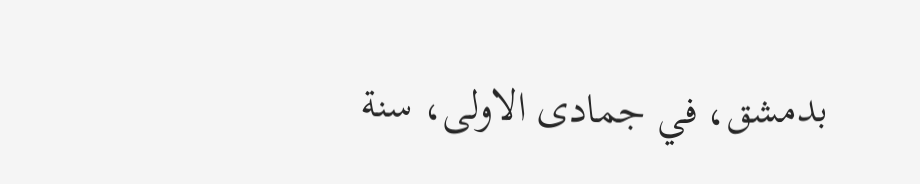بدمشق، في جمادى الاولى، سنة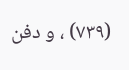(٧٣٩) ، و دفن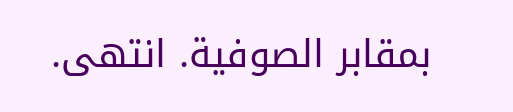بمقابر الصوفية. انتهى.